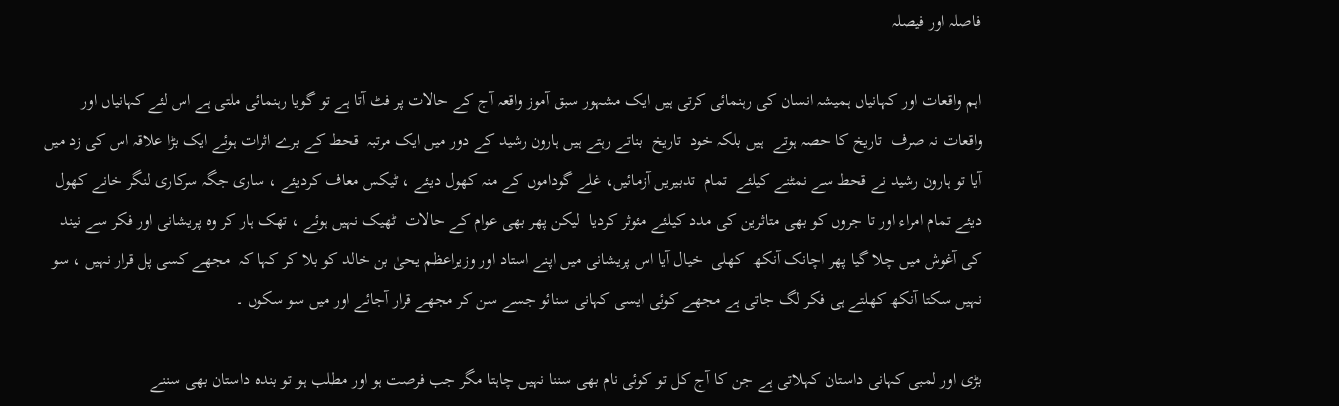فاصلہ اور فیصلہ

اہم واقعات اور کہانیاں ہمیشہ انسان کی رہنمائی کرتی ہیں ایک مشہور سبق آموز واقعہ آج کے حالات پر فٹ آتا ہے تو گویا رہنمائی ملتی ہے اس لئے کہانیاں اور واقعات نہ صرف  تاریخ کا حصہ ہوتے  ہیں بلکہ خود  تاریخ  بناتے رہتے ہیں ہارون رشید کے دور میں ایک مرتبہ  قحط کے برے اثرات ہوئے ایک بڑا علاقہ اس کی زد میں آیا تو ہارون رشید نے قحط سے نمٹنے کیلئے  تمام  تدبیریں آزمائیں، غلے گوداموں کے منہ کھول دیئے ، ٹیکس معاف کردیئے ، ساری جگہ سرکاری لنگر خانے کھول دیئے تمام امراء اور تا جروں کو بھی متاثرین کی مدد کیلئے مئوثر کردیا  لیکن پھر بھی عوام کے حالات  ٹھیک نہیں ہوئے ، تھک ہار کر وہ پریشانی اور فکر سے نیند کی آغوش میں چلا گیا پھر اچانک آنکھ  کھلی  خیال آیا اس پریشانی میں اپنے استاد اور وزیراعظم یحیٰ بن خالد کو بلا کر کہا کہ  مجھے کسی پل قرار نہیں ، سو نہیں سکتا آنکھ کھلتے ہی فکر لگ جاتی ہے مجھے کوئی ایسی کہانی سنائو جسے سن کر مجھے قرار آجائے اور میں سو سکوں ۔

بڑی اور لمبی کہانی داستان کہلاتی ہے جن کا آج کل تو کوئی نام بھی سننا نہیں چاہتا مگر جب فرصت ہو اور مطلب ہو تو بندہ داستان بھی سننے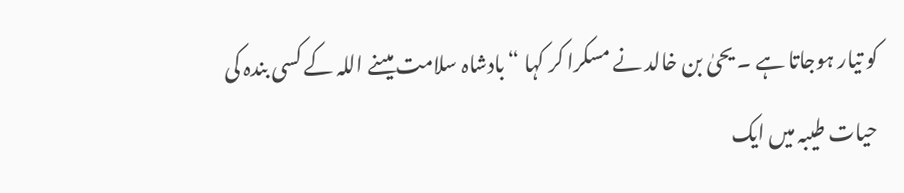کو تیار ہوجاتا ہے ۔ یحیٰ بن خالد نے مسکرا کر کہا “بادشاہ سلامت میںنے اللہ کے کسی بندہ کی حیات طیبہ میں ایک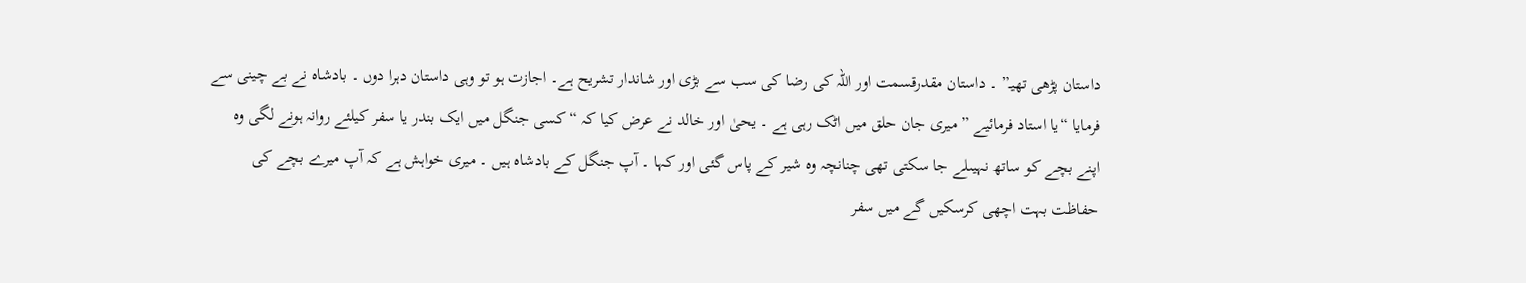داستان پڑھی تھیـ” ۔ داستان مقدرقسمت اور اللہ کی رضا کی سب سے بڑی اور شاندار تشریح ہے۔ اجازت ہو تو وہی داستان دہرا دوں ۔ بادشاہ نے بے چینی سے فرمایا “یا استاد فرمائیے ” میری جان حلق میں اٹک رہی ہے ۔ یحیٰ اور خالد نے عرض کیا کہ “کسی جنگل میں ایک بندر یا سفر کیلئے روانہ ہونے لگی وہ اپنے بچے کو ساتھ نہیںلے جا سکتی تھی چنانچہ وہ شیر کے پاس گئی اور کہا ۔ آپ جنگل کے بادشاہ ہیں ۔ میری خواہش ہے کہ آپ میرے بچے کی حفاظت بہت اچھی کرسکیں گے میں سفر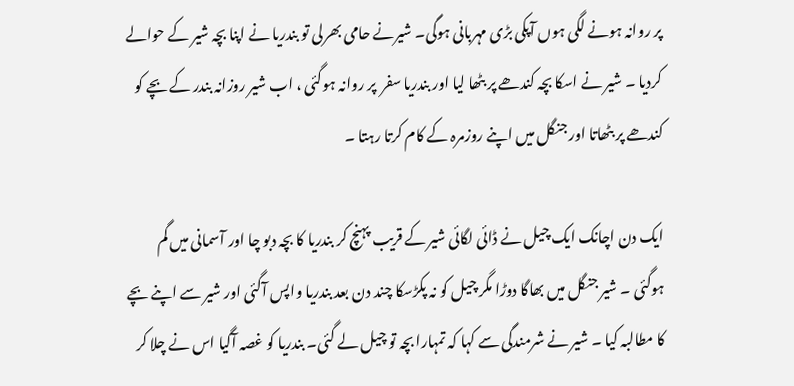پر روانہ ہونے لگی ہوں آپکی بڑی مہربانی ہوگی۔ شیرنے حامی بھرلی تو بندریا نے اپنا بچہ شیر کے حوالے کردیا ۔ شیر نے اسکا بچہ کندھے پر بٹھا لیا اور بندریا سفر  پر روانہ ہوگئی ، اب شیر روزانہ بندر کے بچے کو کندھے پر بٹھاتا اور جنگل میں اپنے روزمرہ کے کام کرتا رہتا ۔

ایک دن اچانک ایک چیل نے ڈائی لگائی شیر کے قریب پہنچ کر بندریا کا بچہ دبو چا اور آسمانی میں گم ہوگئی ۔ شیر جنگل میں بھاگا دوڑا مگر چیل کو نہ پکڑسکا چند دن بعد بندریا واپس آگئی اور شیر سے اپنے بچے کا مطالبہ کیا ۔ شیر نے شرمندگی سے کہا کہ تمہارا بچہ تو چیل لے گئی۔ بندریا کو غصہ آگیا اس نے چلا کر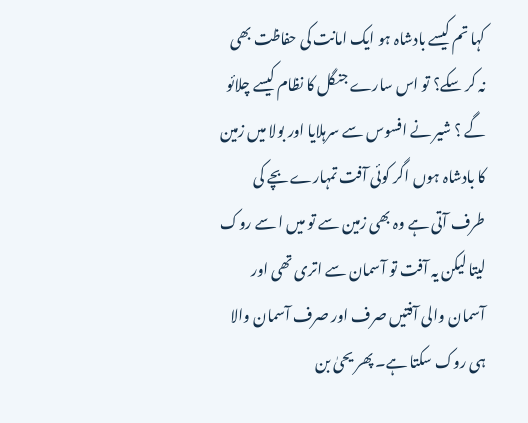کہا تم کیسے بادشاہ ہو ایک امانت کی حفاظت بھی نہ کر سکے؟ تو اس سارے جنگل کا نظام کیسے چلائو گے ؟ شیر نے افسوس سے سرہلایا اور بولا میں زمین کا بادشاہ ہوں اگر کوئی آفت تمہارے بچے کی طرف آتی ہے وہ بھی زمین سے تو میں ا سے روک لیتا لیکن یہ آفت تو آسمان سے اتری تھی اور آسمان والی آفتیں صرف اور صرف آسمان والا ہی روک سکتا ہے۔ پھر یحیٰ بن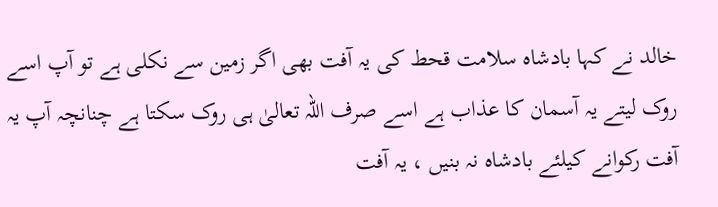خالد نے کہا بادشاہ سلامت قحط کی یہ آفت بھی اگر زمین سے نکلی ہے تو آپ اسے روک لیتے یہ آسمان کا عذاب ہے اسے صرف اللہ تعالیٰ ہی روک سکتا ہے چنانچہ آپ یہ آفت رکوانے کیلئے بادشاہ نہ بنیں ، یہ آفت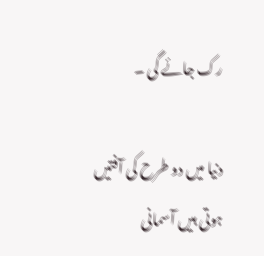رک جائے گی ۔

دنیا میں دو طرح کی آفتیں ہوتی ہیں آسمانی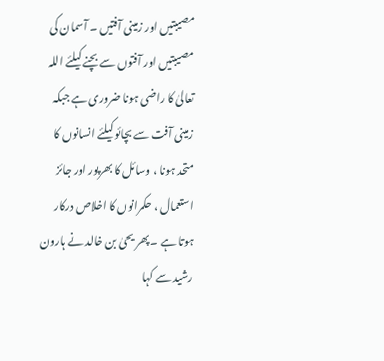مصیبتیں اور زمینی آفتیں ۔ آسمان کی مصیبتیں اور آفتوں سے بچنے کیلئے اللہ تعالیٰ کا راضی ہونا ضروری ہے جبکہ زمینی آفت سے بچائو کیلئے انسانوں کا متحد ہونا ، وسائل کا بھرپور اور جائز استعمال ، حکمرانوں کا اخلاص درکار ہوتا ہے ۔ پھر یحیٰ بن خالد نے ہارون رشید سے کہا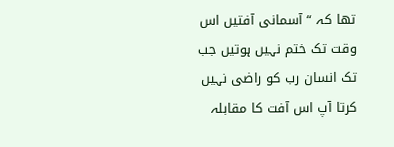تھا کہ “آسمانی آفتیں اس وقت تک ختم نہیں ہوتیں جب تک انسان رب کو راضی نہیں کرتا آپ اس آفت کا مقابلہ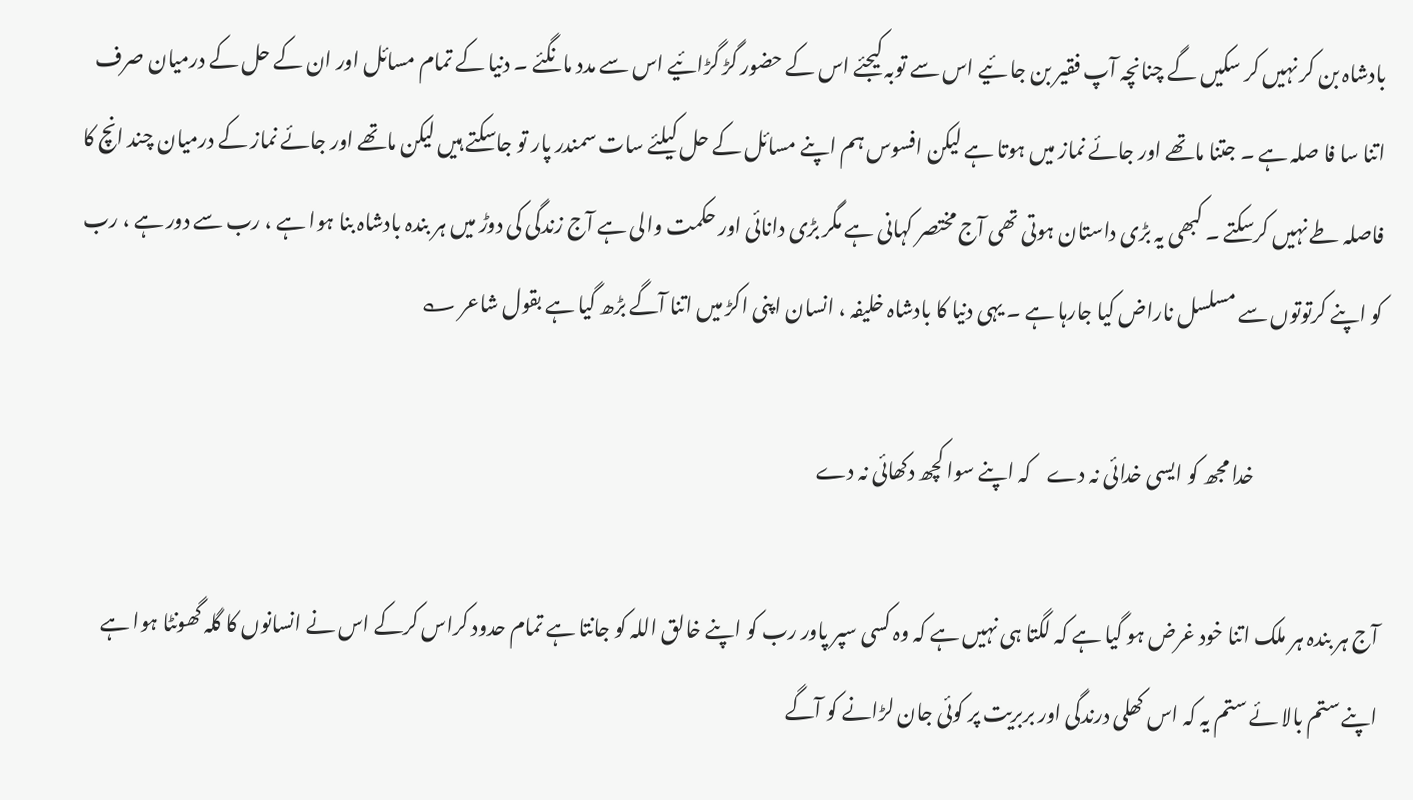بادشاہ بن کر نہیں کر سکیں گے چنانچہ آپ فقیر بن جا ئیے اس سے توبہ کیجئے اس کے حضور گڑ گڑائیے اس سے مدد مانگئے ۔ دنیا کے تمام مسائل اور ان کے حل کے درمیان صرف اتنا سا فا صلہ ہے ۔ جتنا ماتھے اور جائے نماز میں ہوتا ہے لیکن افسوس ہم اپنے مسائل کے حل کیلئے سات سمندر پار تو جاسکتے ہیں لیکن ماتھے اور جائے نماز کے درمیان چند انچ کا فاصلہ طے نہیں کرسکتے ۔ کبھی یہ بڑی داستان ہوتی تھی آج مختصر کہانی ہے مگر بڑی دانائی اور حکمت والی ہے آج زندگی کی دوڑ میں ہر بندہ بادشاہ بنا ہوا ہے ، رب سے دور ہے ، رب کو اپنے کرتوتوں سے مسلسل ناراض کیا جارہا ہے ۔ یہی دنیا کا بادشاہ خلیفہ ، انسان اپنی اکڑ میں اتنا آگے بڑھ گیا ہے بقول شاعر ؎

                                خدا مجھ کو ایسی خدائی نہ دے    کہ اپنے سوا کچھ دکھائی نہ دے

آج ہر بندہ ہر ملک اتنا خود غرض ہو گیا ہے کہ لگتا ہی نہیں ہے کہ وہ کسی سپر پاور رب کو اپنے خالق اللہ کو جانتا ہے تمام حدود کراس کرکے اس نے انسانوں کا گلہ گھونٹا ہوا ہے اپنے ستم بالا ئے ستم یہ کہ اس کھلی درندگی اور بربریت پر کوئی جان لڑانے کو آگے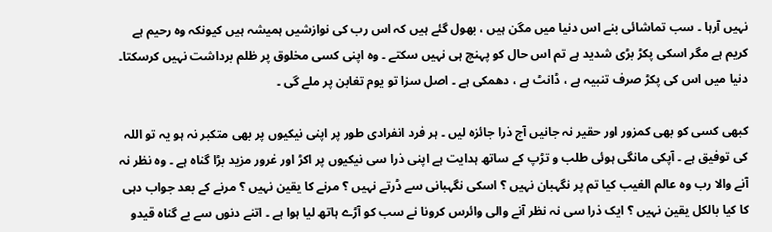نہیں آرہا ۔ سب تماشائی بنے اس دنیا میں مگن ہیں ، بھول گئے ہیں کہ اس رب کی نوازشیں ہمیشہ ہیں کیونکہ وہ رحیم ہے کریم ہے مگر اسکی پکڑ بڑی شدید ہے تم اس حال کو پہنچ ہی نہیں سکتے ۔ وہ اپنی کسی مخلوق پر ظلم برداشت نہیں کرسکتا۔ دنیا میں اس کی پکڑ صرف تنبیہ ہے ، ڈانٹ ہے ، دھمکی ہے ۔ اصل سزا تو یوم تغابن پر ملے گی ۔

کبھی کسی کو بھی کمزور اور حقیر نہ جانیں آج ذرا جائزہ لیں ۔ ہر فرد انفرادی طور پر اپنی نیکیوں پر بھی متکبر نہ ہو یہ تو اللہ کی توفیق ہے ۔ آپکی مانگی ہوئی طلب و تڑپ کے ساتھ ہدایت ہے اپنی ذرا سی نیکیوں پر اکڑ اور غرور مزید بڑا گناہ ہے ۔ وہ نظر نہ آنے والا رب وہ عالم الغیب کیا تم پر نگہبان نہیں ؟ اسکی نگہبانی سے ڈرتے نہیں ؟ مرنے کا یقین نہیں ؟ مرنے کے بعد جواب دہی کا کیا بالکل یقین نہیں ؟ ایک ذرا سی نہ نظر آنے والی وائرس کرونا نے سب کو آڑے ہاتھ لیا ہوا ہے ۔ اتنے دنوں سے بے گناہ قیدو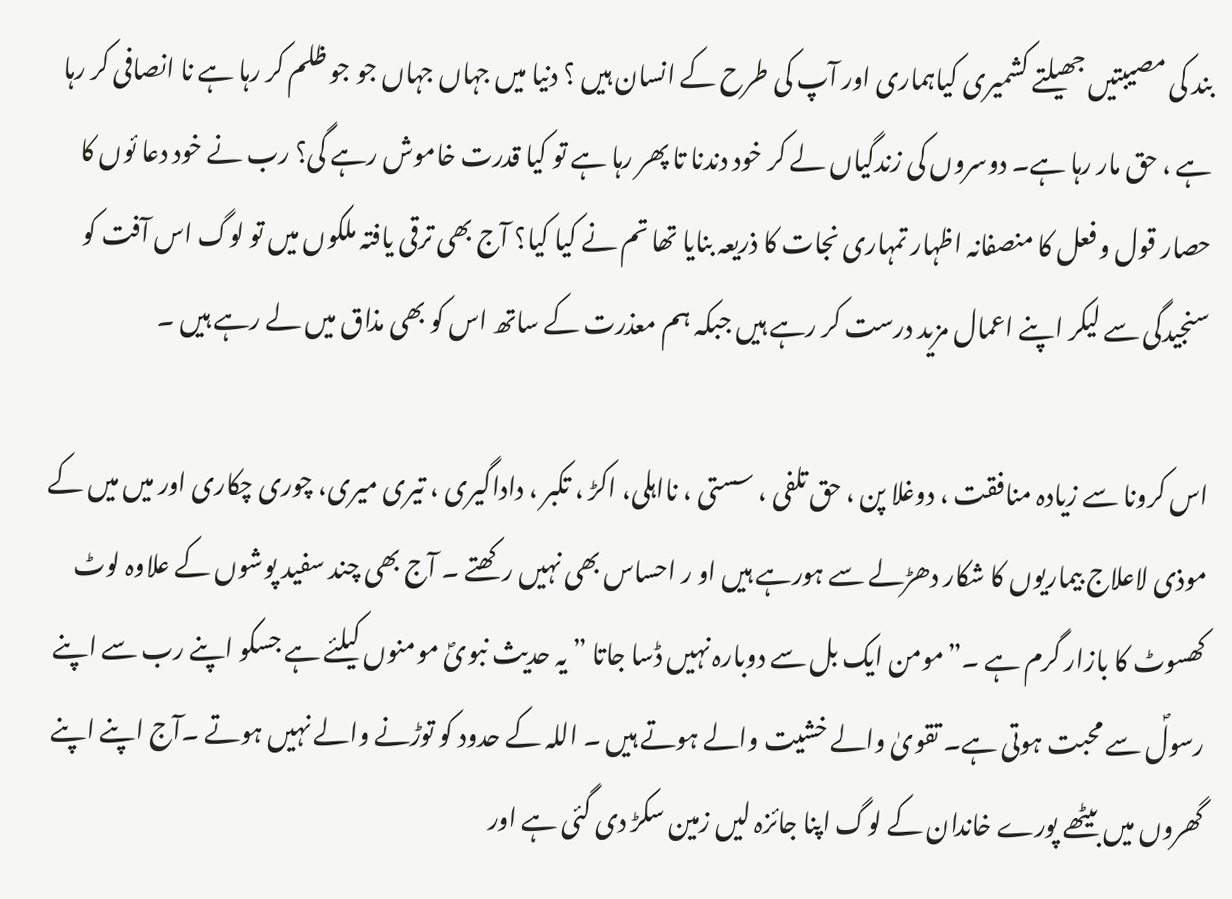بند کی مصیبتیں جھیلتے کشمیری کیاہماری اور آپ کی طرح کے انسان ہیں ؟ دنیا میں جہاں جہاں جو جو ظلم کر رہا ہے نا انصافی کر رہا ہے ، حق مار رہا ہے۔ دوسروں کی زندگیاں لے کر خود دندنا تا پھر رہا ہے تو کیا قدرت خاموش رہے گی؟ رب نے خود دعا ئوں کا حصار قول و فعل کا منصفانہ اظہار تمہاری نجات کا ذریعہ بنایا تھا تم نے کیا کیا؟ آج بھی ترقی یافتہ ملکوں میں تو لوگ اس آفت کو سنجیدگی سے لیکر اپنے اعمال مزید درست کر رہے ہیں جبکہ ہم معذرت کے ساتھ اس کو بھی مذاق میں لے رہے ہیں ۔

اس کرونا سے زیادہ منافقت ، دوغلا پن ، حق تلفی ، سستی ، نااہلی، اکڑ ، تکبر ، داداگیری ، تیری میری، چوری چکاری اور میں میں کے موذی لاعلاج بیماریوں کا شکار دھڑلے سے ہورہے ہیں او ر احساس بھی نہیں رکھتے ۔ آج بھی چند سفید پوشوں کے علاوہ لوٹ کھسوٹ کا بازار گرم ہے ۔”مومن ایک بل سے دوبارہ نہیں ڈسا جاتا ” یہ حدیث نبویؐ مومنوں کیلئے ہے جسکو اپنے رب سے اپنے رسولؐ سے محبت ہوتی ہے۔ تقویٰ والے خشیت والے ہوتے ہیں ۔ اللہ کے حدود کو توڑنے والے نہیں ہوتے ۔آج اپنے اپنے گھروں میں بیٹھے پورے خاندان کے لوگ اپنا جائزہ لیں زمین سکڑ دی گئی ہے اور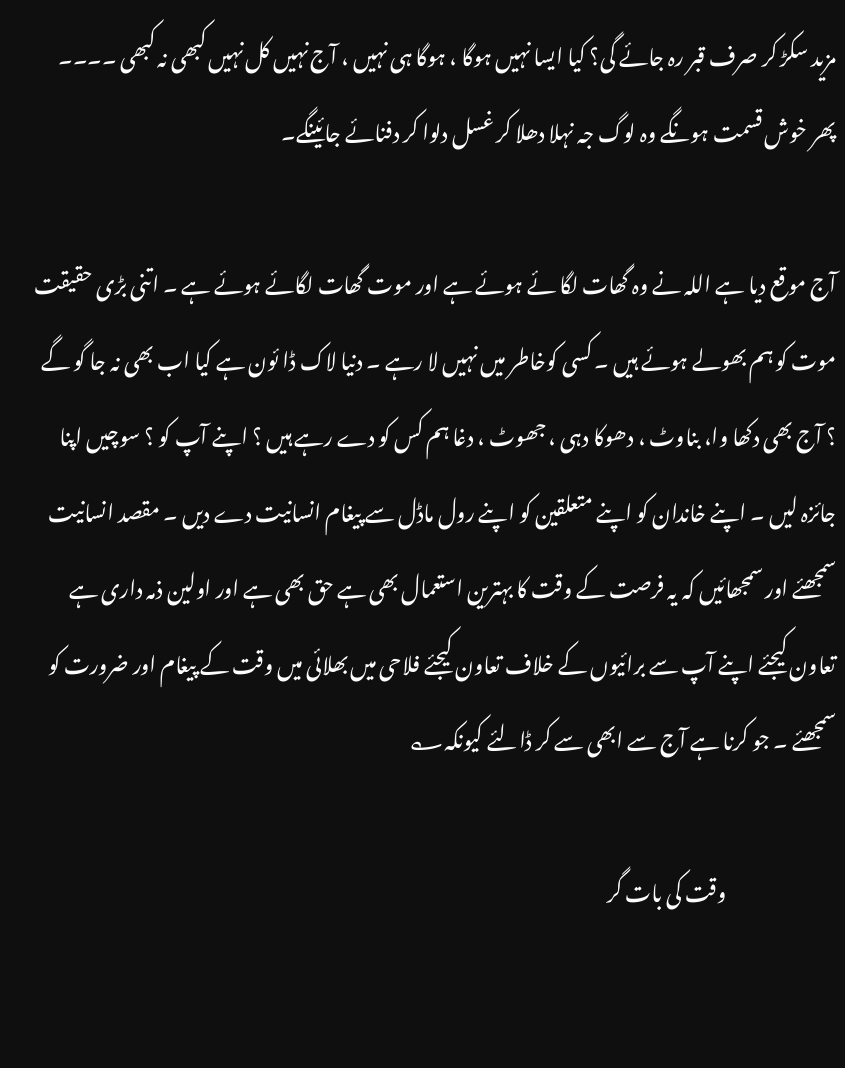مزید سکڑ کر صرف قبر رہ جائے گی؟ کیا ایسا نہیں ہوگا ، ہوگا ہی نہیں ، آج نہیں کل نہیں کبھی نہ کبھی ۔۔۔۔ پھر خوش قسمت ہونگے وہ لوگ جہ نہلا دھلا کر غسل دلوا کر دفنائے جائینگے۔

آج موقع دیا ہے اللہ نے وہ گھات لگا ئے ہوئے ہے اور موت گھات لگائے ہوئے ہے ۔ اتنی بڑی حقیقت موت کو ہم بھولے ہوئے ہیں ۔ کسی کوخاطر میں نہیں لا رہے ۔ دنیا لاک ڈا ئون ہے کیا اب بھی نہ جا گو گے ؟ آج بھی دکھا وا، بناوٹ ، دھوکا دہی ، جھوٹ ، دغا ہم کس کو دے رہے ہیں ؟ اپنے آپ کو ؟ سوچیں اپنا جائزہ لیں ۔ اپنے خاندان کو اپنے متعلقین کو اپنے رول ماڈل سے پیغام انسانیت دے دیں ۔ مقصد انسانیت سمجھئے اور سمجھائیں کہ یہ فرصت کے وقت کا بہترین استعمال بھی ہے حق بھی ہے اور اولین ذمہ داری ہے تعاون کیجئے اپنے آپ سے برائیوں کے خلاف تعاون کیجئے فلاحی میں بھلائی میں وقت کے پیغام اور ضرورت کو سمجھئے ۔ جو کرنا ہے آج سے ابھی سے کر ڈالئے کیونکہ؎

                            وقت کی بات گر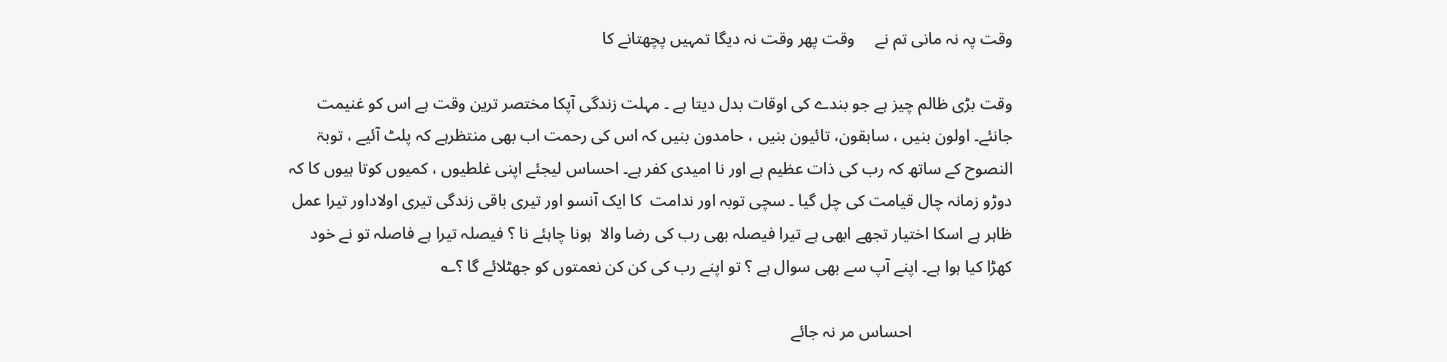وقت پہ نہ مانی تم نے     وقت پھر وقت نہ دیگا تمہیں پچھتانے کا

وقت بڑی ظالم چیز ہے جو بندے کی اوقات بدل دیتا ہے ۔ مہلت زندگی آپکا مختصر ترین وقت ہے اس کو غنیمت جانئے۔ اولون بنیں ، سابقون، تائیون بنیں ، حامدون بنیں کہ اس کی رحمت اب بھی منتظرہے کہ پلٹ آئیے ، توبۃ النصوح کے ساتھ کہ رب کی ذات عظیم ہے اور نا امیدی کفر ہے۔ احساس لیجئے اپنی غلطیوں ، کمیوں کوتا ہیوں کا کہ دوڑو زمانہ چال قیامت کی چل گیا ۔ سچی توبہ اور ندامت  کا ایک آنسو اور تیری باقی زندگی تیری اولاداور تیرا عمل ظاہر ہے اسکا اختیار تجھے ابھی ہے تیرا فیصلہ بھی رب کی رضا والا  ہونا چاہئے نا ؟ فیصلہ تیرا ہے فاصلہ تو نے خود کھڑا کیا ہوا ہے۔ اپنے آپ سے بھی سوال ہے ؟ تو اپنے رب کی کن کن نعمتوں کو جھٹلائے گا ؟؎

                        احساس مر نہ جائے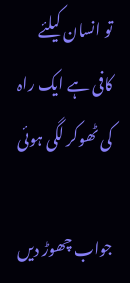تو انسان کیلئے      کافی ہے ایک راہ کی ٹھوکر لگی ہوئی

جواب چھوڑ دیں